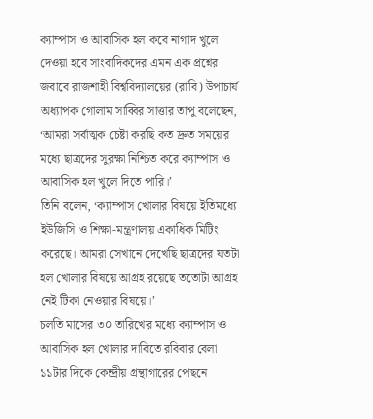ক্যাম্পাস ও আবাসিক হল কবে নাগাদ খুলে দেওয়া হবে সাংবাদিকদের এমন এক প্রশ্নের জবাবে রাজশাহী বিশ্ববিদ্যালয়ের (রাবি) উপাচার্য অধ্যাপক গোলাম সাব্বির সাত্তার তাপু বলেছেন, ‘আমরা সর্বাত্মক চেষ্টা করছি কত দ্রুত সময়ের মধ্যে ছাত্রদের সুরক্ষা নিশ্চিত করে ক্যাম্পাস ও আবাসিক হল খুলে দিতে পারি।’
তিনি বলেন, ‘ক্যাম্পাস খোলার বিষয়ে ইতিমধ্যে ইউজিসি ও শিক্ষা-মন্ত্রণালয় একাধিক মিটিং করেছে। আমরা সেখানে দেখেছি ছাত্রদের যতটা হল খোলার বিষয়ে আগ্রহ রয়েছে ততোটা আগ্রহ নেই টিকা নেওয়ার বিষয়ে।’
চলতি মাসের ৩০ তারিখের মধ্যে ক্যাম্পাস ও আবাসিক হল খোলার দাবিতে রবিবার বেলা ১১টার দিকে কেন্দ্রীয় গ্রন্থাগারের পেছনে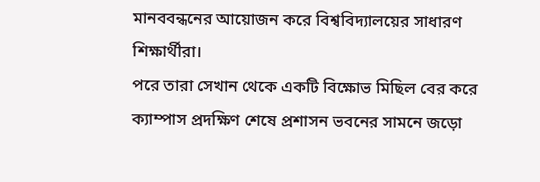মানববন্ধনের আয়োজন করে বিশ্ববিদ্যালয়ের সাধারণ শিক্ষার্থীরা।
পরে তারা সেখান থেকে একটি বিক্ষোভ মিছিল বের করে ক্যাম্পাস প্রদক্ষিণ শেষে প্রশাসন ভবনের সামনে জড়ো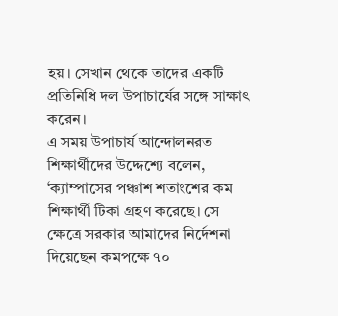হয়। সেখান থেকে তাদের একটি প্রতিনিধি দল উপাচার্যের সঙ্গে সাক্ষাৎ করেন।
এ সময় উপাচার্য আন্দোলনরত শিক্ষার্থীদের উদ্দেশ্যে বলেন, ‘ক্যাম্পাসের পঞ্চাশ শতাংশের কম শিক্ষার্থী টিকা গ্রহণ করেছে। সে ক্ষেত্রে সরকার আমাদের নির্দেশনা দিয়েছেন কমপক্ষে ৭০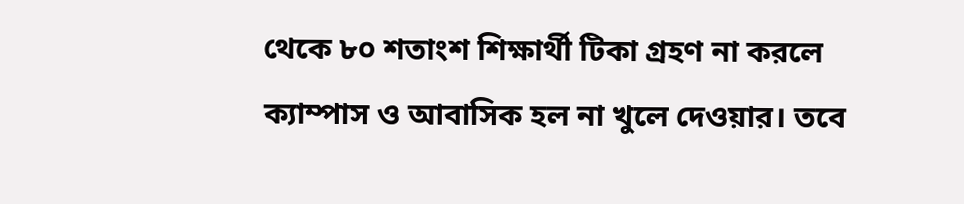থেকে ৮০ শতাংশ শিক্ষার্থী টিকা গ্রহণ না করলে ক্যাম্পাস ও আবাসিক হল না খুলে দেওয়ার। তবে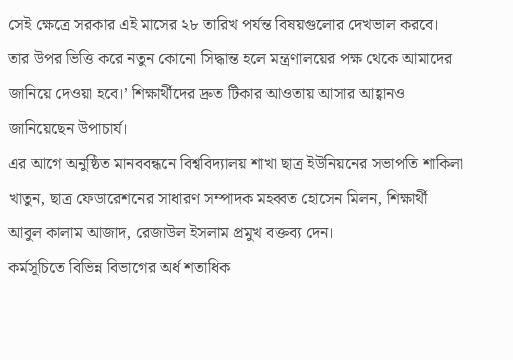সেই ক্ষেত্রে সরকার এই মাসের ২৮ তারিখ পর্যন্ত বিষয়গুলোর দেখভাল করবে। তার উপর ভিত্তি করে নতুন কোনো সিদ্ধান্ত হলে মন্ত্রণালয়ের পক্ষ থেকে আমাদের জানিয়ে দেওয়া হবে।’ শিক্ষার্থীদের দ্রুত টিকার আওতায় আসার আহ্বানও জানিয়েছেন উপাচার্য।
এর আগে অনুষ্ঠিত মানববন্ধনে বিশ্ববিদ্যালয় শাখা ছাত্র ইউনিয়নের সভাপতি শাকিলা খাতুন, ছাত্র ফেডারেশনের সাধারণ সম্পাদক মহব্বত হোসেন মিলন, শিক্ষার্থী আবুল কালাম আজাদ, রেজাউল ইসলাম প্রমুখ বক্তব্য দেন।
কর্মসূচিতে বিভিন্ন বিভাগের অর্ধ শতাধিক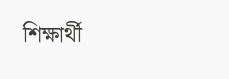শিক্ষার্থী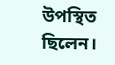উপস্থিত ছিলেন।